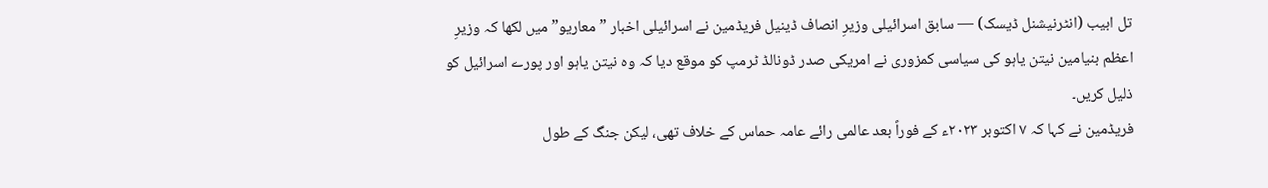تل ابیب (انٹرنیشنل ڈیسک) — سابق اسرائیلی وزیرِ انصاف ڈینیل فریڈمین نے اسرائیلی اخبار ”معاریو” میں لکھا کہ وزیرِ اعظم بنیامین نیتن یاہو کی سیاسی کمزوری نے امریکی صدر ڈونالڈ ٹرمپ کو موقع دیا کہ وہ نیتن یاہو اور پورے اسرائیل کو ذلیل کریں۔
فریڈمین نے کہا کہ ۷ اکتوبر ۲۰۲۳ء کے فوراً بعد عالمی رائے عامہ حماس کے خلاف تھی، لیکن جنگ کے طول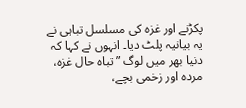پکڑنے اور غزہ کی مسلسل تباہی نے یہ بیانیہ پلٹ دیا۔ انہوں نے کہا کہ دنیا بھر میں لوگ ”تباہ حال غزہ، مردہ اور زخمی بچے،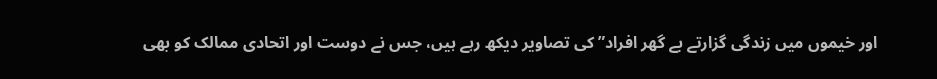اور خیموں میں زندگی گزارتے بے گھر افراد” کی تصاویر دیکھ رہے ہیں، جس نے دوست اور اتحادی ممالک کو بھی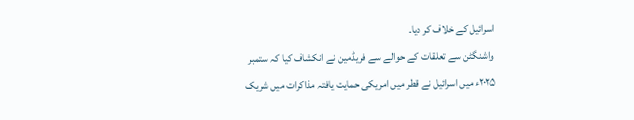اسرائیل کے خلاف کر دیا۔
واشنگٹن سے تعلقات کے حوالے سے فریڈمین نے انکشاف کیا کہ ستمبر ۲۰۲۵ء میں اسرائیل نے قطر میں امریکی حمایت یافتہ مذاکرات میں شریک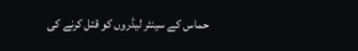حماس کے سینئر لیڈروں کو قتل کرنے کی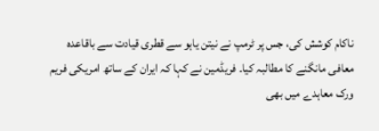ناکام کوشش کی، جس پر ٹرمپ نے نیتن یاہو سے قطری قیادت سے باقاعدہ معافی مانگنے کا مطالبہ کیا۔ فریڈمین نے کہا کہ ایران کے ساتھ امریکی فریم ورک معاہدے میں بھی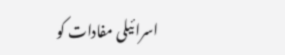اسرائیلی مفادات کو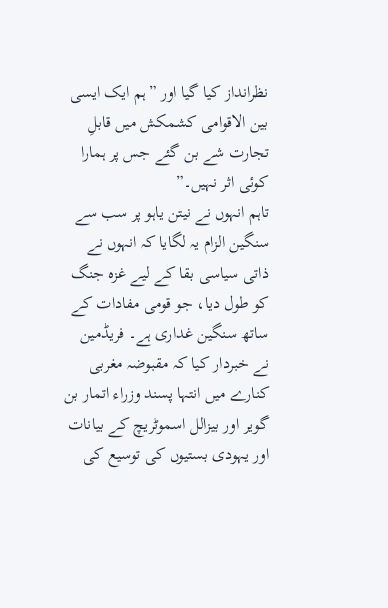نظرانداز کیا گیا اور ”ہم ایک ایسی بین الاقوامی کشمکش میں قابلِ تجارت شے بن گئے جس پر ہمارا کوئی اثر نہیں۔”
تاہم انہوں نے نیتن یاہو پر سب سے سنگین الزام یہ لگایا کہ انہوں نے ذاتی سیاسی بقا کے لیے غزہ جنگ کو طول دیا، جو قومی مفادات کے ساتھ سنگین غداری ہے۔ فریڈمین نے خبردار کیا کہ مقبوضہ مغربی کنارے میں انتہا پسند وزراء اتمار بن گویر اور بیزالل اسموٹریچ کے بیانات اور یہودی بستیوں کی توسیع کی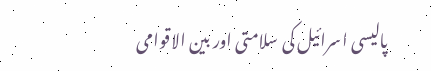پالیسی اسرائیل کی سلامتی اور بین الاقوامی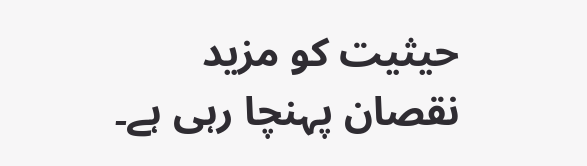حیثیت کو مزید نقصان پہنچا رہی ہے۔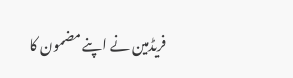فریڈمین نے اپنے مضمون کا